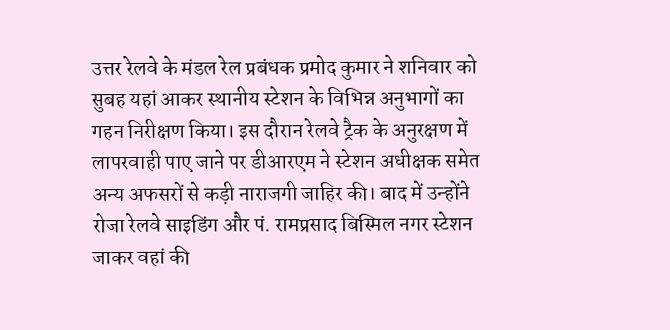उत्तर रेलवे के मंडल रेल प्रबंधक प्रमोद कुमार ने शनिवार को सुबह यहां आकर स्थानीय स्टेशन के विभिन्न अनुभागों का गहन निरीक्षण किया। इस दौरान रेलवे ट्रैक के अनुरक्षण में लापरवाही पाए जाने पर डीआरएम ने स्टेशन अधीक्षक समेत अन्य अफसरों से कड़ी नाराजगी जाहिर की। बाद में उन्होंने रोजा रेलवे साइडिंग और पं. रामप्रसाद बिस्मिल नगर स्टेशन जाकर वहां की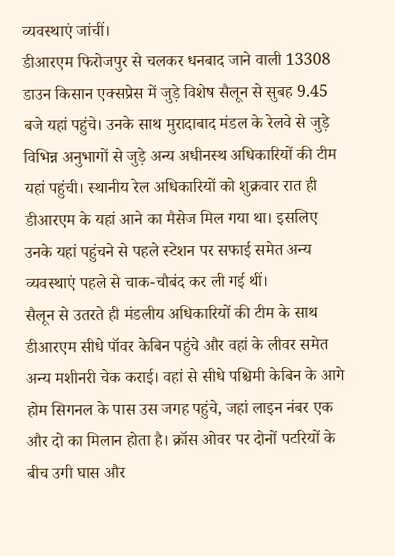व्यवस्थाएं जांचीं।
डीआरएम फिरोजपुर से चलकर धनबाद जाने वाली 13308 डाउन किसान एक्सप्रेस में जुड़े विशेष सैलून से सुबह 9.45 बजे यहां पहुंचे। उनके साथ मुरादाबाद मंडल के रेलवे से जुड़े विभिन्न अनुभागों से जुड़े अन्य अधीनस्थ अधिकारियों की टीम यहां पहुंची। स्थानीय रेल अधिकारियों को शुक्रवार रात ही डीआरएम के यहां आने का मैसेज मिल गया था। इसलिए उनके यहां पहुंचने से पहले स्टेशन पर सफाई समेत अन्य व्यवस्थाएं पहले से चाक-चौबंद कर ली गई थीं।
सैलून से उतरते ही मंडलीय अधिकारियों की टीम के साथ डीआरएम सीधे पॉवर केबिन पहुंचे और वहां के लीवर समेत अन्य मशीनरी चेक कराई। वहां से सीधे पश्चिमी केबिन के आगे होम सिगनल के पास उस जगह पहुंचे, जहां लाइन नंबर एक और दो का मिलान होता है। क्रॉस ओवर पर दोनों पटरियों के बीच उगी घास और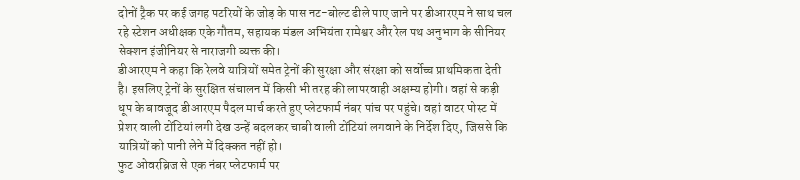दोनों ट्रैक पर कई जगह पटरियों के जोड़ के पास नट-बोल्ट ढीले पाए जाने पर डीआरएम ने साथ चल रहे स्टेशन अधीक्षक एके गौतम, सहायक मंडल अभियंता रामेश्वर और रेल पथ अनुभाग के सीनियर सेक्शन इंजीनियर से नाराजगी व्यक्त की।
डीआरएम ने कहा कि रेलवे यात्रियों समेत ट्रेनों की सुरक्षा और संरक्षा को सर्वोच्च प्राथमिकता देती है। इसलिए ट्रेनों के सुरक्षित संचालन में किसी भी तरह की लापरवाही अक्षम्य होगी। वहां से कड़ी धूप के बावजूद डीआरएम पैदल मार्च करते हुए प्लेटफार्म नंबर पांच पर पहुंचे। वहां वाटर पोस्ट में प्रेशर वाली टोंटियां लगी देख उन्हें बदलकर चाबी वाली टोंटियां लगवाने के निर्देश दिए, जिससे कि यात्रियों को पानी लेने में दिक्कत नहीं हो।
फुट ओवरब्रिज से एक नंबर प्लेटफार्म पर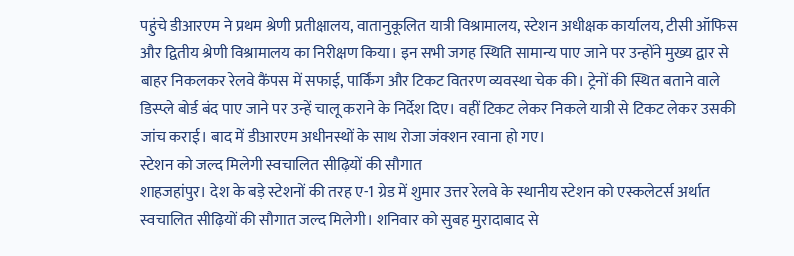पहुंचे डीआरएम ने प्रथम श्रेणी प्रतीक्षालय, वातानुकूलित यात्री विश्रामालय, स्टेशन अधीक्षक कार्यालय, टीसी ऑफिस और द्वितीय श्रेणी विश्रामालय का निरीक्षण किया। इन सभी जगह स्थिति सामान्य पाए जाने पर उन्होंने मुख्य द्वार से बाहर निकलकर रेलवे कैंपस में सफाई, पार्किंग और टिकट वितरण व्यवस्था चेक की। ट्रेनों की स्थित बताने वाले डिस्प्ले बोर्ड बंद पाए जाने पर उन्हें चालू कराने के निर्देश दिए। वहीं टिकट लेकर निकले यात्री से टिकट लेकर उसकी जांच कराई। बाद में डीआरएम अधीनस्थों के साथ रोजा जंक्शन रवाना हो गए।
स्टेशन को जल्द मिलेगी स्वचालित सीढ़ियों की सौगात
शाहजहांपुर। देश के बड़े स्टेशनों की तरह ए-1 ग्रेड में शुमार उत्तर रेलवे के स्थानीय स्टेशन को एस्कलेटर्स अर्थात स्वचालित सीढ़ियों की सौगात जल्द मिलेगी। शनिवार को सुबह मुरादाबाद से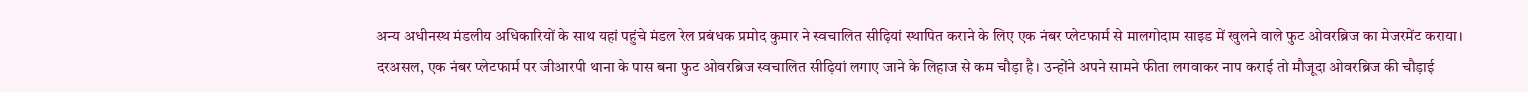अन्य अधीनस्थ मंडलीय अधिकारियों के साथ यहां पहुंचे मंडल रेल प्रबंधक प्रमोद कुमार ने स्वचालित सीढ़ियां स्थापित कराने के लिए एक नंबर प्लेटफार्म से मालगोदाम साइड में खुलने वाले फुट ओवरब्रिज का मेजरमेंट कराया।
दरअसल, एक नंबर प्लेटफार्म पर जीआरपी थाना के पास बना फुट ओवरब्रिज स्वचालित सीढ़ियां लगाए जाने के लिहाज से कम चौड़ा है। उन्होंने अपने सामने फीता लगवाकर नाप कराई तो मौजूदा ओवरब्रिज की चौड़ाई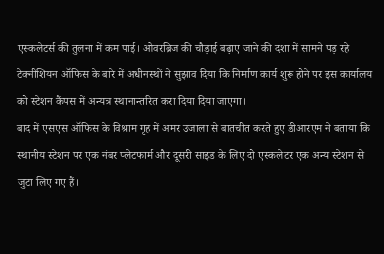एस्कलेटर्स की तुलना में कम पाई। ओवरब्रिज की चौड़ाई बढ़ाए जाने की दशा में सामने पड़ रहे टेक्नीशियन ऑफिस के बारे में अधीनस्थों ने सुझाव दिया कि निर्माण कार्य शुरू होने पर इस कार्यालय को स्टेशन कैंपस में अन्यत्र स्थानान्तरित करा दिया दिया जाएगा।
बाद में एसएस ऑफिस के विश्राम गृह में अमर उजाला से बातचीत करते हुए डीआरएम ने बताया कि स्थानीय स्टेशन पर एक नंबर प्लेटफार्म और दूसरी साइड के लिए दो एस्कलेटर एक अन्य स्टेशन से जुटा लिए गए हैं।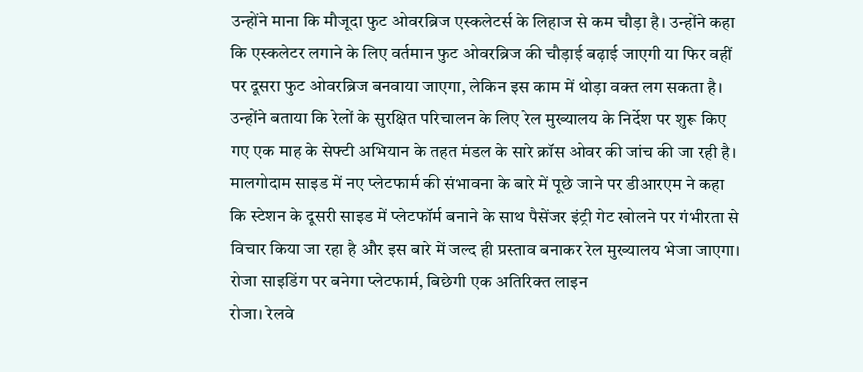उन्होंने माना कि मौजूदा फुट ओवरब्रिज एस्कलेटर्स के लिहाज से कम चौड़ा है। उन्होंने कहा कि एस्कलेटर लगाने के लिए वर्तमान फुट ओवरब्रिज की चौड़ाई बढ़ाई जाएगी या फिर वहीं पर दूसरा फुट ओवरब्रिज बनवाया जाएगा, लेकिन इस काम में थोड़ा वक्त लग सकता है।
उन्होंने बताया कि रेलों के सुरक्षित परिचालन के लिए रेल मुख्यालय के निर्देश पर शुरू किए गए एक माह के सेफ्टी अभियान के तहत मंडल के सारे क्रॉस ओवर की जांच की जा रही है। मालगोदाम साइड में नए प्लेटफार्म की संभावना के बारे में पूछे जाने पर डीआरएम ने कहा कि स्टेशन के दूसरी साइड में प्लेटफॉर्म बनाने के साथ पैसेंजर इंट्री गेट खोलने पर गंभीरता से विचार किया जा रहा है और इस बारे में जल्द ही प्रस्ताव बनाकर रेल मुख्यालय भेजा जाएगा।
रोजा साइडिंग पर बनेगा प्लेटफार्म, बिछेगी एक अतिरिक्त लाइन
रोजा। रेलवे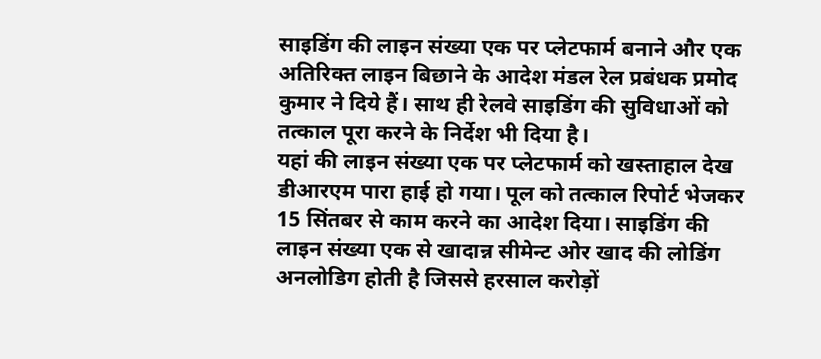साइडिंग की लाइन संख्या एक पर प्लेटफार्म बनाने और एक अतिरिक्त लाइन बिछाने के आदेश मंडल रेल प्रबंधक प्रमोद कुमार ने दिये हैं। साथ ही रेलवे साइडिंग की सुविधाओं को तत्काल पूरा करने के निर्देश भी दिया है।
यहां की लाइन संख्या एक पर प्लेटफार्म को खस्ताहाल देख डीआरएम पारा हाई हो गया। पूल को तत्काल रिपोर्ट भेजकर 15 सिंतबर से काम करने का आदेश दिया। साइडिंग की लाइन संख्या एक से खादान्न सीमेन्ट ओर खाद की लोडिंग अनलोडिग होती है जिससे हरसाल करोड़ों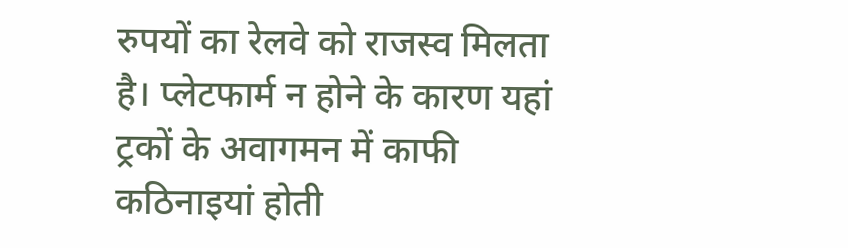रुपयों का रेलवे को राजस्व मिलता है। प्लेटफार्म न होने के कारण यहां ट्रकों के अवागमन में काफी कठिनाइयां होती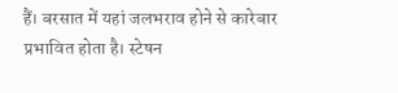हैं। बरसात में यहां जलभराव होने से कारेबार प्रभावित होता है। स्टेषन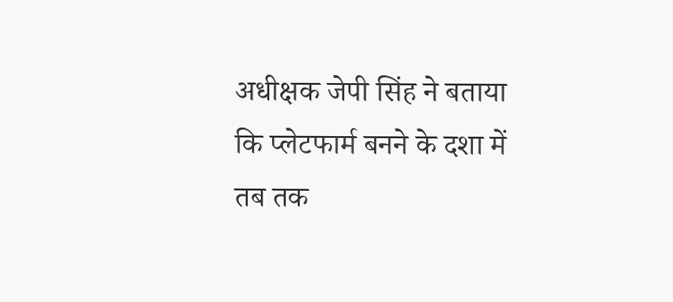अधीक्षक जेपी सिंह ने बताया कि प्लेटफार्म बनने के दशा में तब तक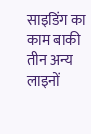साइडिंग का काम बाकी तीन अन्य लाइनों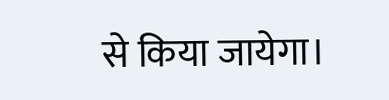से किया जायेगा।